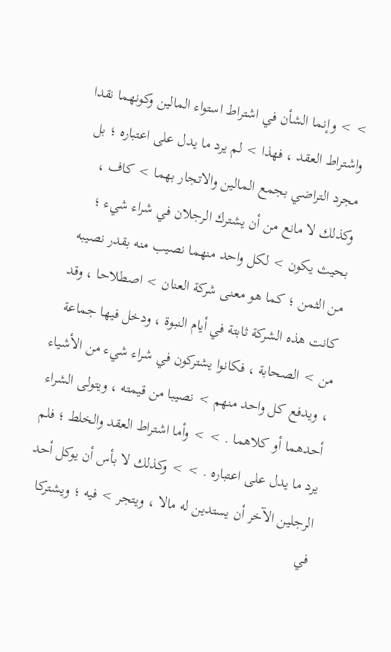> > وإنما الشأن في اشتراط استواء المالين وكونهما نقدا واشتراط العقد ، فهذا > لم يرد ما يدل على اعتباره ؛ بل مجرد التراضي بجمع المالين والاتجار بهما > كاف ، وكذلك لا مانع من أن يشترك الرجلان في شراء شيء ؛ بحيث يكون > لكل واحد منهما نصيب منه بقدر نصيبه من الثمن ؛ كما هو معنى شركة العنان > اصطلاحا ، وقد كانت هذه الشركة ثابتة في أيام النبوة ، ودخل فيها جماعة من > الصحابة ، فكانوا يشتركون في شراء شيء من الأشياء ، ويدفع كل واحد منهم > نصيبا من قيمته ، ويتولى الشراء أحدهما أو كلاهما . > > وأما اشتراط العقد والخلط ؛ فلم يرد ما يدل على اعتباره . > > وكذلك لا بأس أن يوكل أحد الرجلين الآخر أن يستدين له مالا ، ويتجر > فيه ؛ ويشتركا في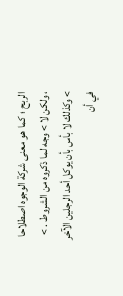الربح ؛ كما هو معنى شركة الوجوه اصطلاحا ، ولكن لا > وجه لما ذكروه من الشروط . > > وكذلك لا بأس بأن يوكل أحد الرجلين الآخر في أن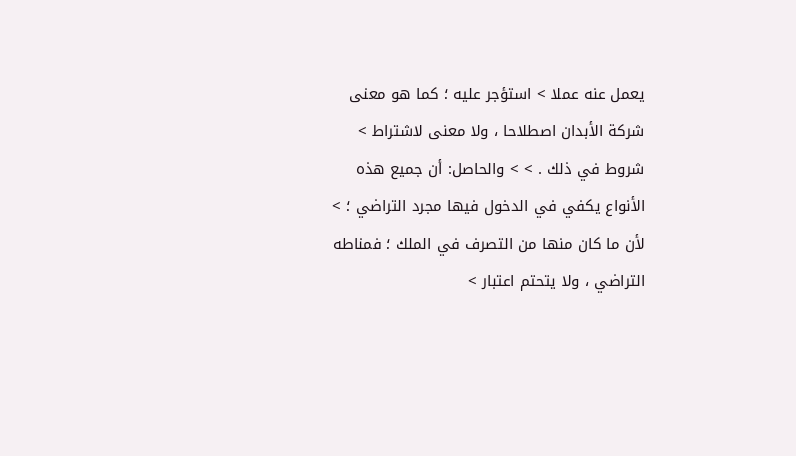يعمل عنه عملا > استؤجر عليه ؛ كما هو معنى شركة الأبدان اصطلاحا ، ولا معنى لاشتراط > شروط في ذلك . > > والحاصل: أن جميع هذه الأنواع يكفي في الدخول فيها مجرد التراضي ؛ > لأن ما كان منها من التصرف في الملك ؛ فمناطه التراضي ، ولا يتحتم اعتبار >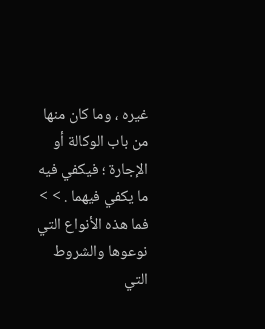غيره ، وما كان منها من باب الوكالة أو الإجارة ؛ فيكفي فيه ما يكفي فيهما . > > فما هذه الأنواع التي نوعوها والشروط التي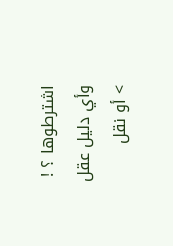اشترطوها ؟ ! وأي دليل عقل > أو نقل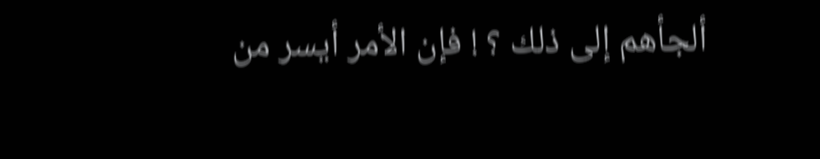ألجأهم إلى ذلك ؟ ! فإن الأمر أيسر من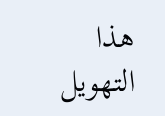هذا التهويل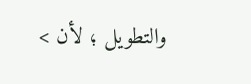والتطويل ؛ لأن >